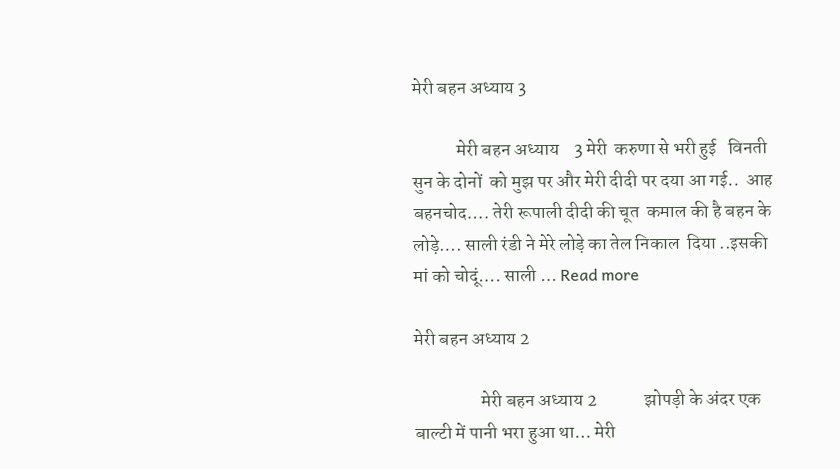मेरी बहन अध्याय 3

            मेरी बहन अध्याय    3 मेरी  करुणा से भरी हुई   विनती सुन के दोनों  को मुझ पर और मेरी दीदी पर दया आ गई..  आह बहनचोद…. तेरी रूपाली दीदी की चूत  कमाल की है बहन के लोड़े…. साली रंडी ने मेरे लोड़े का तेल निकाल  दिया ..इसकी मां को चोदूं…. साली … Read more

मेरी बहन अध्याय 2

                  मेरी बहन अध्याय 2             झोपड़ी के अंदर एक बाल्टी में पानी भरा हुआ था… मेरी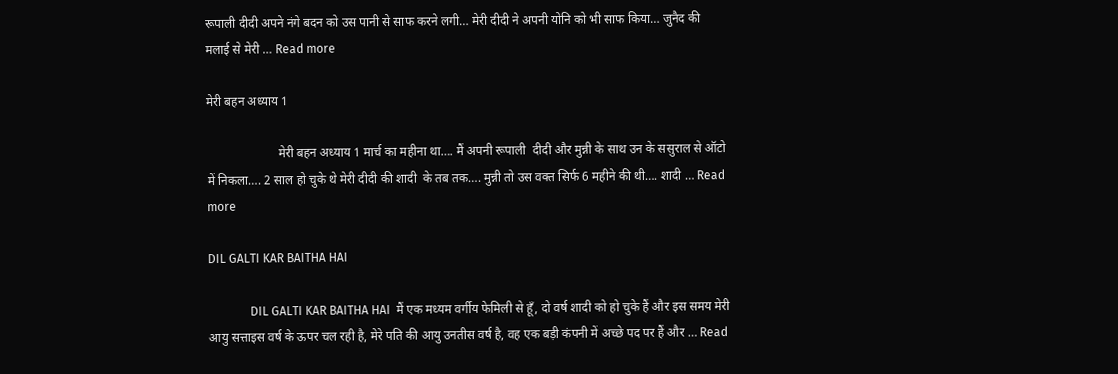रूपाली दीदी अपने नंगे बदन को उस पानी से साफ करने लगी… मेरी दीदी ने अपनी योनि को भी साफ किया… जुनैद की  मलाई से मेरी … Read more

मेरी बहन अध्याय 1

                       मेरी बहन अध्याय 1 मार्च का महीना था…. मैं अपनी रूपाली  दीदी और मुन्नी के साथ उन के ससुराल से ऑटो में निकला…. 2 साल हो चुके थे मेरी दीदी की शादी  के तब तक…. मुन्नी तो उस वक्त सिर्फ 6 महीने की थी…. शादी … Read more

DIL GALTI KAR BAITHA HAI

              DIL GALTI KAR BAITHA HAI  मैं एक मध्यम वर्गीय फेमिली से हूँ, दो वर्ष शादी को हो चुके हैं और इस समय मेरी आयु सत्ताइस वर्ष के ऊपर चल रही है, मेरे पति की आयु उनतीस वर्ष है, वह एक बड़ी कंपनी में अच्छे पद पर हैं और … Read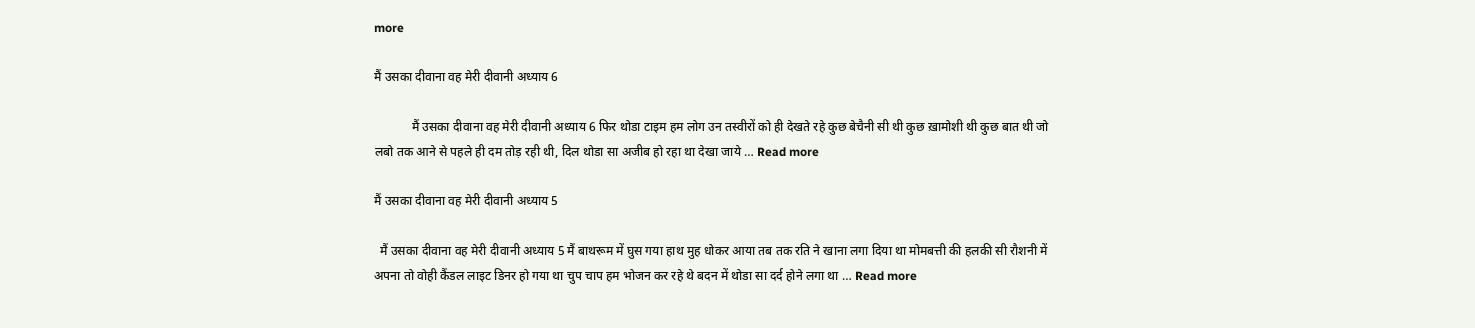more

मैं उसका दीवाना वह मेरी दीवानी अध्याय 6

            मैं उसका दीवाना वह मेरी दीवानी अध्याय 6 फिर थोडा टाइम हम लोग उन तस्वीरों को ही देखते रहे कुछ बेचैनी सी थी कुछ ख़ामोशी थी कुछ बात थी जो लबो तक आने से पहले ही दम तोड़ रही थी, दिल थोडा सा अजीब हो रहा था देखा जाये … Read more

मैं उसका दीवाना वह मेरी दीवानी अध्याय 5

  मैं उसका दीवाना वह मेरी दीवानी अध्याय 5 मैं बाथरूम में घुस गया हाथ मुह धोकर आया तब तक रति ने खाना लगा दिया था मोमबत्ती की हलकी सी रौशनी में अपना तो वोही कैंडल लाइट डिनर हो गया था चुप चाप हम भोजन कर रहे थे बदन में थोडा सा दर्द होने लगा था … Read more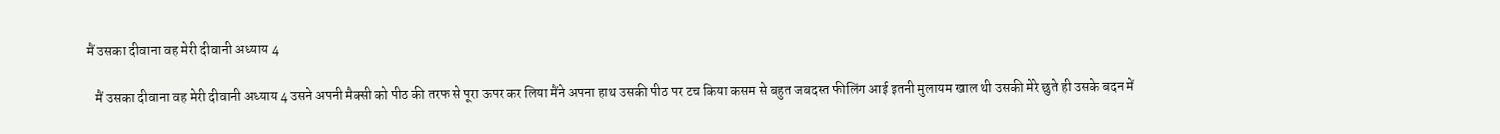मैं उसका दीवाना वह मेरी दीवानी अध्याय 4

   मैं उसका दीवाना वह मेरी दीवानी अध्याय 4 उसने अपनी मैक्सी को पीठ की तरफ से पूरा ऊपर कर लिया मैंने अपना हाथ उसकी पीठ पर टच किया कसम से बहुत जबदस्त फीलिंग आई इतनी मुलायम खाल थी उसकी मेरे छुते ही उसके बदन में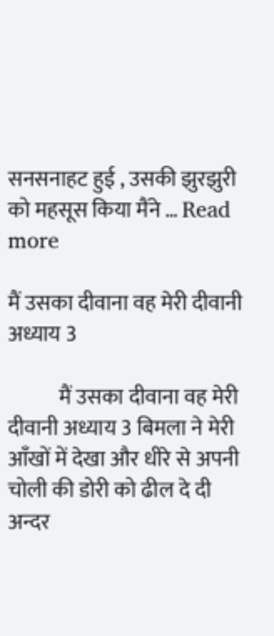सनसनाहट हुई , उसकी झुरझुरी को महसूस किया मैंने … Read more

मैं उसका दीवाना वह मेरी दीवानी अध्याय 3

            मैं उसका दीवाना वह मेरी दीवानी अध्याय 3 बिमला ने मेरी आँखों में देखा और धीरे से अपनी चोली की डोरी को ढील दे दी अन्दर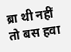ब्रा थी नहीं तो बस हवा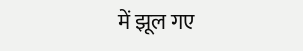में झूल गए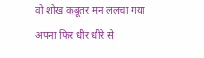वो शोख कबूतर मन ललचा गया अपना फिर धीर धीरे से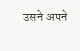उसने अपने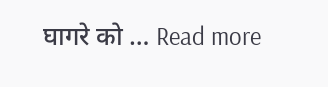घागरे को … Read more